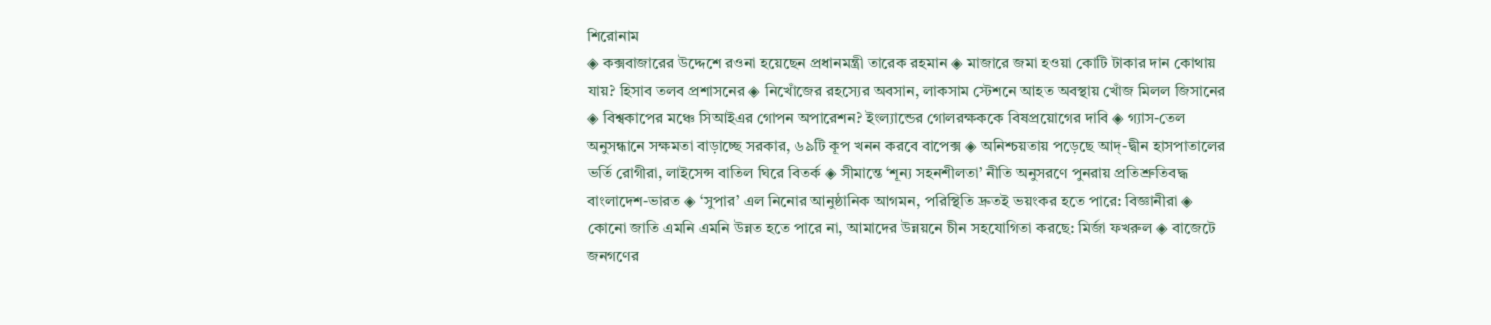শিরোনাম
◈ কক্সবাজারের উদ্দেশে রওনা হয়েছেন প্রধানমন্ত্রী তারেক রহমান ◈ মাজারে জমা হওয়া কোটি টাকার দান কোথায় যায়? হিসাব তলব প্রশাসনের ◈ নিখোঁজের রহস্যের অবসান, লাকসাম স্টেশনে আহত অবস্থায় খোঁজ মিলল জিসানের ◈ বিশ্বকাপের মঞ্চে সিআইএর গোপন অপারেশন? ইংল্যান্ডের গোলরক্ষককে বিষপ্রয়োগের দাবি ◈ গ্যাস-তেল অনুসন্ধানে সক্ষমতা বাড়াচ্ছে সরকার, ৬৯টি কূপ খনন করবে বাপেক্স ◈ অনিশ্চয়তায় প‌ড়ে‌ছে আদ্-দ্বীন হাসপাতালের ভর্তি রোগীরা, লাইসেন্স বাতিল ঘিরে বিতর্ক ◈ সীমান্তে ‘শূন্য সহনশীলতা’ নীতি অনুসরণে পুনরায় প্রতিশ্রুতিবদ্ধ বাংলাদেশ-ভারত ◈ ‘সুপার’ এল নিনোর আনুষ্ঠানিক আগমন, পরিস্থিতি দ্রুতই ভয়ংকর হতে পারে: বিজ্ঞানীরা ◈ কোনো জাতি এমনি এমনি উন্নত হতে পারে না, আমাদের উন্নয়নে চীন সহযোগিতা করছে: মির্জা ফখরুল ◈ বাজেটে জনগণের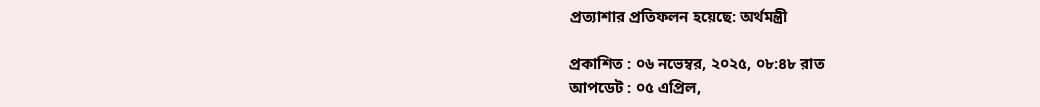প্রত্যাশার প্রতিফলন হয়েছে: অর্থমন্ত্রী

প্রকাশিত : ০৬ নভেম্বর, ২০২৫, ০৮:৪৮ রাত
আপডেট : ০৫ এপ্রিল,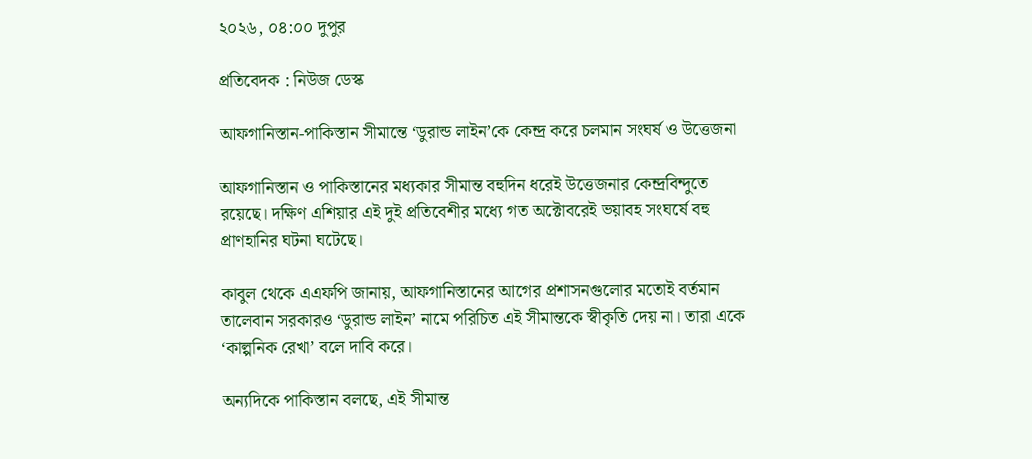২০২৬, ০৪:০০ দুপুর

প্রতিবেদক : নিউজ ডেস্ক

আফগানিস্তান-পাকিস্তান সীমান্তে ‘ডুরান্ড লাইন’কে কেন্দ্র করে চলমান সংঘর্ষ ও উত্তেজনা

আফগানিস্তান ও পাকিস্তানের মধ্যকার সীমান্ত বহুদিন ধরেই উত্তেজনার কেন্দ্রবিন্দুতে রয়েছে। দক্ষিণ এশিয়ার এই দুই প্রতিবেশীর মধ্যে গত অক্টোবরেই ভয়াবহ সংঘর্ষে বহু প্রাণহানির ঘটনা ঘটেছে।

কাবুল থেকে এএফপি জানায়, আফগানিস্তানের আগের প্রশাসনগুলোর মতোই বর্তমান তালেবান সরকারও ‘ডুরান্ড লাইন’ নামে পরিচিত এই সীমান্তকে স্বীকৃতি দেয় না। তারা একে ‘কাল্পনিক রেখা’ বলে দাবি করে।

অন্যদিকে পাকিস্তান বলছে, এই সীমান্ত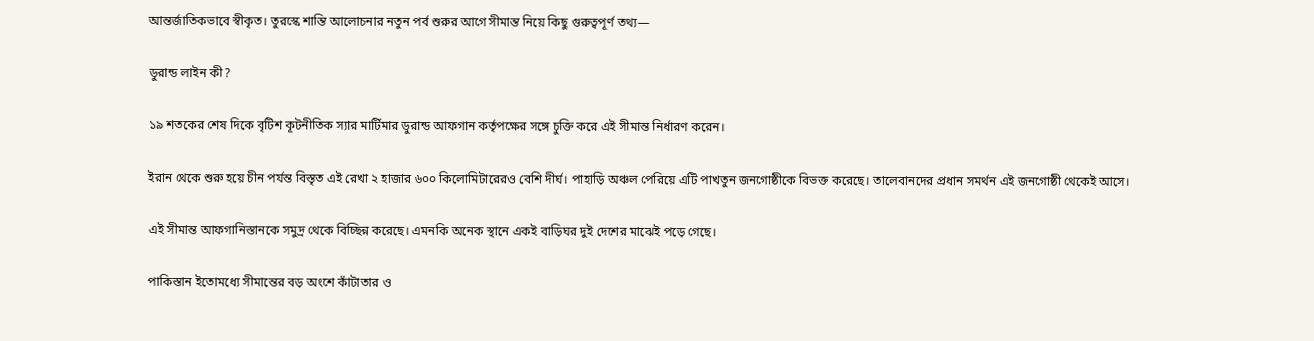আন্তর্জাতিকভাবে স্বীকৃত। তুরস্কে শান্তি আলোচনার নতুন পর্ব শুরুর আগে সীমান্ত নিয়ে কিছু গুরুত্বপূর্ণ তথ্য—

ডুরান্ড লাইন কী?

১৯ শতকের শেষ দিকে বৃটিশ কূটনীতিক স্যার মার্টিমার ডুরান্ড আফগান কর্তৃপক্ষের সঙ্গে চুক্তি করে এই সীমান্ত নির্ধারণ করেন।

ইরান থেকে শুরু হয়ে চীন পর্যন্ত বিস্তৃত এই রেখা ২ হাজার ৬০০ কিলোমিটারেরও বেশি দীর্ঘ। পাহাড়ি অঞ্চল পেরিয়ে এটি পাখতুন জনগোষ্ঠীকে বিভক্ত করেছে। তালেবানদের প্রধান সমর্থন এই জনগোষ্ঠী থেকেই আসে।

এই সীমান্ত আফগানিস্তানকে সমুদ্র থেকে বিচ্ছিন্ন করেছে। এমনকি অনেক স্থানে একই বাড়িঘর দুই দেশের মাঝেই পড়ে গেছে।

পাকিস্তান ইতোমধ্যে সীমান্তের বড় অংশে কাঁটাতার ও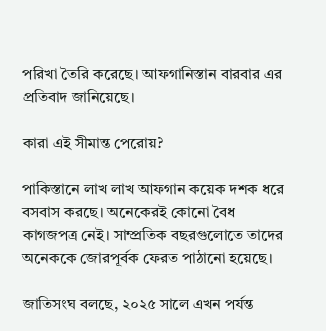পরিখা তৈরি করেছে। আফগানিস্তান বারবার এর প্রতিবাদ জানিয়েছে।

কারা এই সীমান্ত পেরোয়?

পাকিস্তানে লাখ লাখ আফগান কয়েক দশক ধরে বসবাস করছে। অনেকেরই কোনো বৈধ কাগজপত্র নেই। সাম্প্রতিক বছরগুলোতে তাদের অনেককে জোরপূর্বক ফেরত পাঠানো হয়েছে।

জাতিসংঘ বলছে, ২০২৫ সালে এখন পর্যন্ত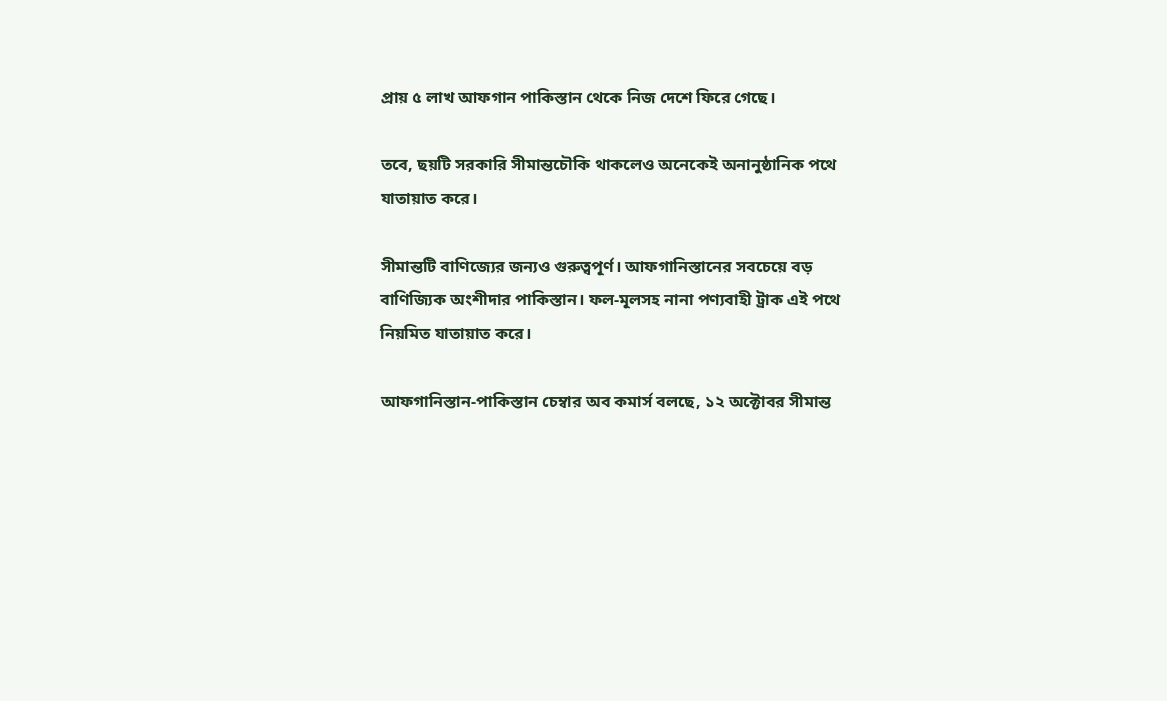প্রায় ৫ লাখ আফগান পাকিস্তান থেকে নিজ দেশে ফিরে গেছে।

তবে, ছয়টি সরকারি সীমান্তচৌকি থাকলেও অনেকেই অনানুষ্ঠানিক পথে যাতায়াত করে।

সীমান্তটি বাণিজ্যের জন্যও গুরুত্বপূর্ণ। আফগানিস্তানের সবচেয়ে বড় বাণিজ্যিক অংশীদার পাকিস্তান। ফল-মূলসহ নানা পণ্যবাহী ট্রাক এই পথে নিয়মিত যাতায়াত করে।

আফগানিস্তান-পাকিস্তান চেম্বার অব কমার্স বলছে, ১২ অক্টোবর সীমান্ত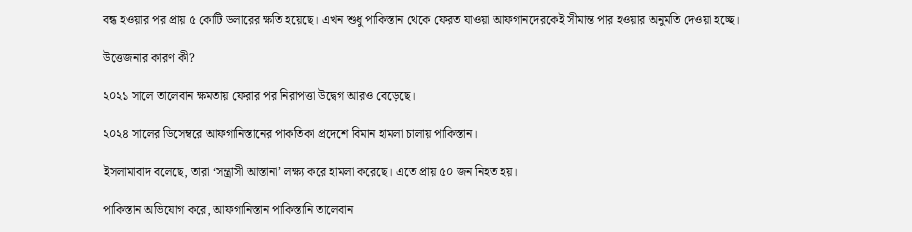বন্ধ হওয়ার পর প্রায় ৫ কোটি ডলারের ক্ষতি হয়েছে। এখন শুধু পাকিস্তান থেকে ফেরত যাওয়া আফগানদেরকেই সীমান্ত পার হওয়ার অনুমতি দেওয়া হচ্ছে।

উত্তেজনার কারণ কী?

২০২১ সালে তালেবান ক্ষমতায় ফেরার পর নিরাপত্তা উদ্বেগ আরও বেড়েছে।

২০২৪ সালের ডিসেম্বরে আফগানিস্তানের পাকতিকা প্রদেশে বিমান হামলা চালায় পাকিস্তান।

ইসলামাবাদ বলেছে, তারা ‘সন্ত্রাসী আস্তানা’ লক্ষ্য করে হামলা করেছে। এতে প্রায় ৫০ জন নিহত হয়।

পাকিস্তান অভিযোগ করে, আফগানিস্তান পাকিস্তানি তালেবান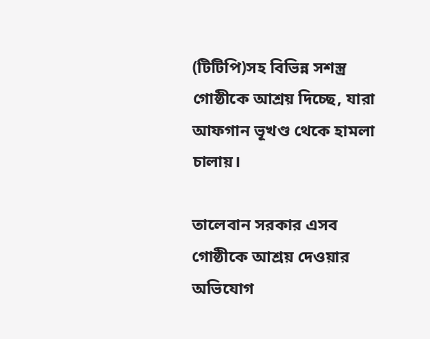(টিটিপি)সহ বিভিন্ন সশস্ত্র গোষ্ঠীকে আশ্রয় দিচ্ছে, যারা আফগান ভূখণ্ড থেকে হামলা চালায়।

তালেবান সরকার এসব গোষ্ঠীকে আশ্রয় দেওয়ার অভিযোগ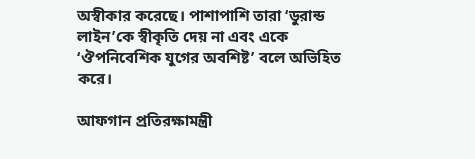অস্বীকার করেছে। পাশাপাশি তারা ‘ডুরান্ড লাইন’কে স্বীকৃতি দেয় না এবং একে ‘ঔপনিবেশিক যুগের অবশিষ্ট’ বলে অভিহিত করে।

আফগান প্রতিরক্ষামন্ত্রী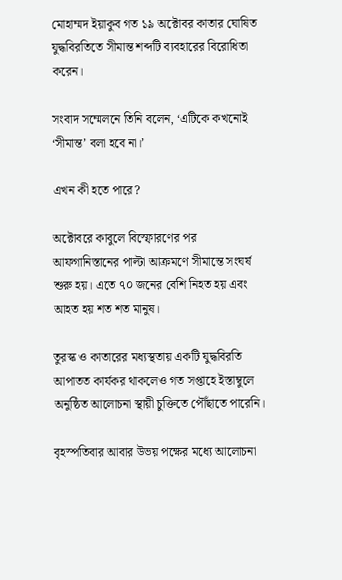মোহাম্মদ ইয়াকুব গত ১৯ অক্টোবর কাতার ঘোষিত যুদ্ধবিরতিতে সীমান্ত শব্দটি ব্যবহারের বিরোধিতা করেন।

সংবাদ সম্মেলনে তিনি বলেন, ‘এটিকে কখনোই ‘সীমান্ত’ বলা হবে না।’

এখন কী হতে পারে?

অক্টোবরে কাবুলে বিস্ফোরণের পর আফগানিস্তানের পাল্টা আক্রমণে সীমান্তে সংঘর্ষ শুরু হয়। এতে ৭০ জনের বেশি নিহত হয় এবং আহত হয় শত শত মানুষ।

তুরস্ক ও কাতারের মধ্যস্থতায় একটি যুদ্ধবিরতি আপাতত কার্যকর থাকলেও গত সপ্তাহে ইস্তাম্বুলে অনুষ্ঠিত আলোচনা স্থায়ী চুক্তিতে পৌঁছাতে পারেনি।

বৃহস্পতিবার আবার উভয় পক্ষের মধ্যে আলোচনা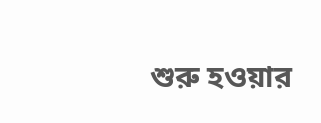শুরু হওয়ার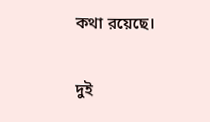কথা রয়েছে।

দুই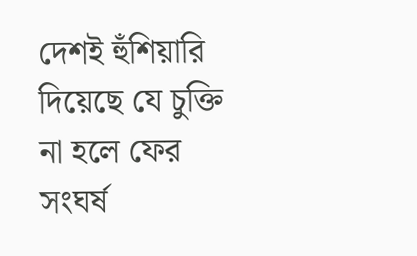দেশই হুঁশিয়ারি দিয়েছে যে চুক্তি না হলে ফের সংঘর্ষ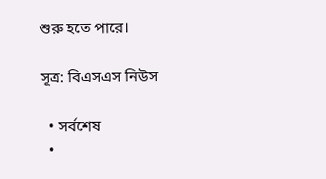শুরু হতে পারে।

সূত্র: বিএসএস নিউস

  • সর্বশেষ
  •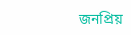জনপ্রিয়